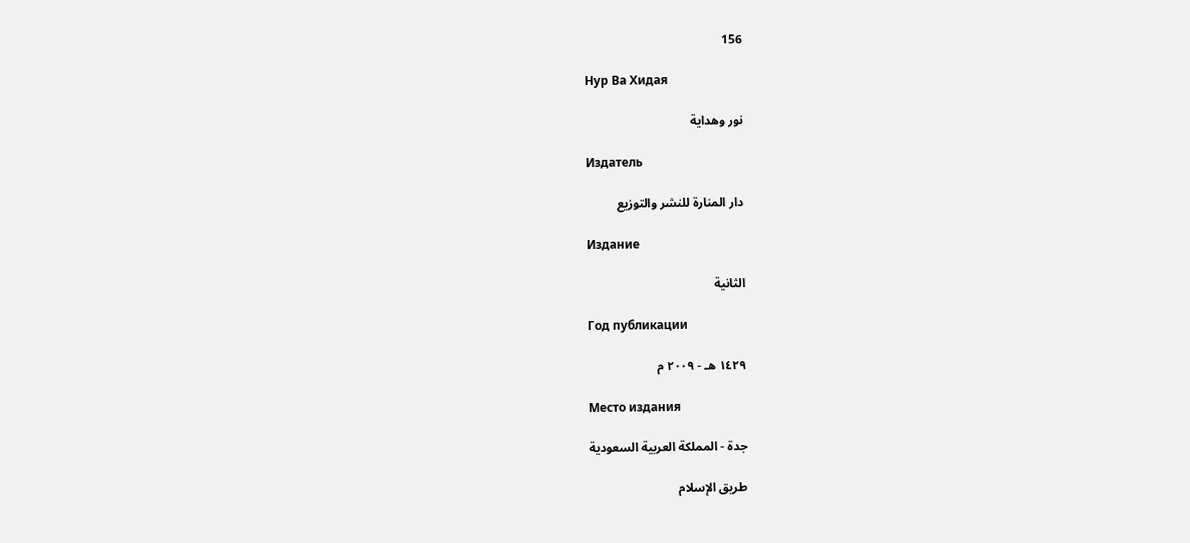156

Нур Ва Хидая

نور وهداية

Издатель

دار المنارة للنشر والتوزيع

Издание

الثانية

Год публикации

١٤٢٩ هـ - ٢٠٠٩ م

Место издания

جدة - المملكة العربية السعودية

طريق الإسلام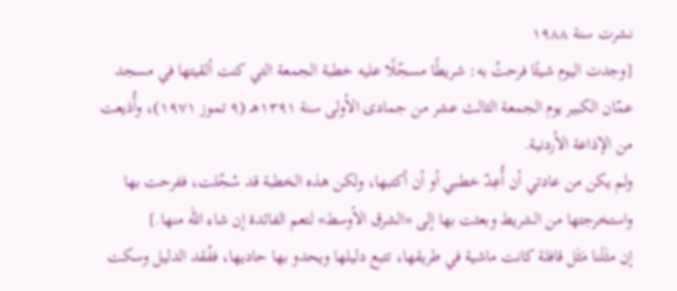نشرت سنة ١٩٨٨
[وجدت اليوم شيئًا فرحتُ به: شريطًا مسجّلًا عليه خطبة الجمعة التي كنت ألقيتها في مسجد عمّان الكبير يوم الجمعة الثالث عشر من جمادى الأولى سنة ١٣٩١هـ (٩ تموز ١٩٧١)، وأُذيعت من الإذاعة الأردنية.
ولم يكن من عادتي أن أُعِدّ خطبي أو أن أكتبها، ولكن هذه الخطبة قد سُجّلت، ففرحت بها واستخرجتها من الشريط وبعثت بها إلى «الشرق الأوسط» لتعم الفائدة إن شاء الله منها.]
إن مثَلَنا مَثَل قافلة كانت ماشية في طريقها، تتبع دليلها ويحدو بها حاديها، ففُقد الدليل وسكت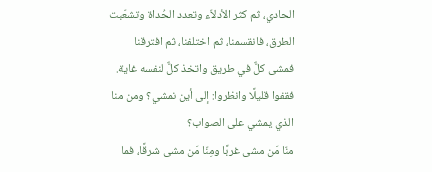الحادي، ثم كثر الأدلاّء وتعدد الحُداة وتشعّبت الطرق، فانقسمنا، ثم اختلفنا، ثم افترقنا فمشى كلٌّ في طريق واتخذ كلٌّ لنفسه غاية. فقفوا قليلًا وانظروا: إلى أين نمشي؟ ومن منا الذي يمشي على الصواب؟
منّا مَن مشى غربًا ومِنّا مَن مشى شرقًا، فما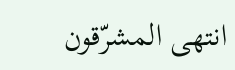انتهى المشرّقون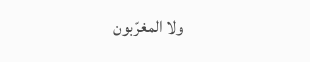ولا المغرّبون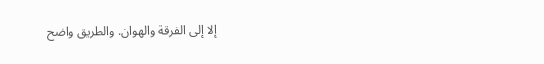إلا إلى الفرقة والهوان. والطريق واضح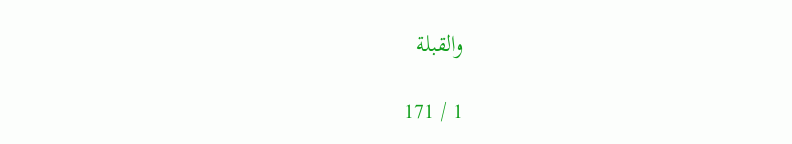والقبلة

1 / 171